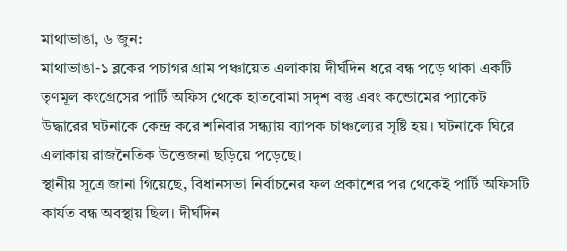মাথাভাঙা, ৬ জুন:
মাথাভাঙা-১ ব্লকের পচাগর গ্রাম পঞ্চায়েত এলাকায় দীর্ঘদিন ধরে বন্ধ পড়ে থাকা একটি তৃণমূল কংগ্রেসের পার্টি অফিস থেকে হাতবোমা সদৃশ বস্তু এবং কন্ডোমের প্যাকেট উদ্ধারের ঘটনাকে কেন্দ্র করে শনিবার সন্ধ্যায় ব্যাপক চাঞ্চল্যের সৃষ্টি হয়। ঘটনাকে ঘিরে এলাকায় রাজনৈতিক উত্তেজনা ছড়িয়ে পড়েছে।
স্থানীয় সূত্রে জানা গিয়েছে, বিধানসভা নির্বাচনের ফল প্রকাশের পর থেকেই পার্টি অফিসটি কার্যত বন্ধ অবস্থায় ছিল। দীর্ঘদিন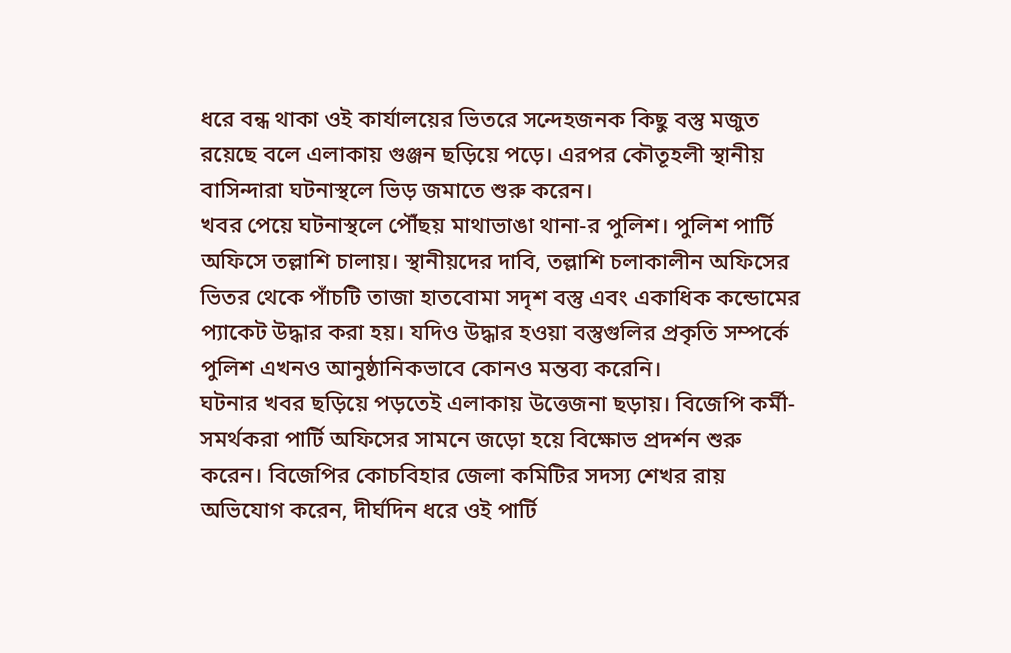ধরে বন্ধ থাকা ওই কার্যালয়ের ভিতরে সন্দেহজনক কিছু বস্তু মজুত রয়েছে বলে এলাকায় গুঞ্জন ছড়িয়ে পড়ে। এরপর কৌতূহলী স্থানীয় বাসিন্দারা ঘটনাস্থলে ভিড় জমাতে শুরু করেন।
খবর পেয়ে ঘটনাস্থলে পৌঁছয় মাথাভাঙা থানা-র পুলিশ। পুলিশ পার্টি অফিসে তল্লাশি চালায়। স্থানীয়দের দাবি, তল্লাশি চলাকালীন অফিসের ভিতর থেকে পাঁচটি তাজা হাতবোমা সদৃশ বস্তু এবং একাধিক কন্ডোমের প্যাকেট উদ্ধার করা হয়। যদিও উদ্ধার হওয়া বস্তুগুলির প্রকৃতি সম্পর্কে পুলিশ এখনও আনুষ্ঠানিকভাবে কোনও মন্তব্য করেনি।
ঘটনার খবর ছড়িয়ে পড়তেই এলাকায় উত্তেজনা ছড়ায়। বিজেপি কর্মী-সমর্থকরা পার্টি অফিসের সামনে জড়ো হয়ে বিক্ষোভ প্রদর্শন শুরু করেন। বিজেপির কোচবিহার জেলা কমিটির সদস্য শেখর রায় অভিযোগ করেন, দীর্ঘদিন ধরে ওই পার্টি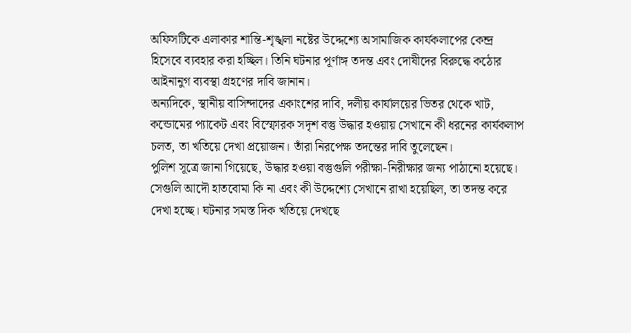অফিসটিকে এলাকার শান্তি-শৃঙ্খলা নষ্টের উদ্দেশ্যে অসামাজিক কার্যকলাপের কেন্দ্র হিসেবে ব্যবহার করা হচ্ছিল। তিনি ঘটনার পূর্ণাঙ্গ তদন্ত এবং দোষীদের বিরুদ্ধে কঠোর আইনানুগ ব্যবস্থা গ্রহণের দাবি জানান।
অন্যদিকে, স্থানীয় বাসিন্দাদের একাংশের দাবি, দলীয় কার্যালয়ের ভিতর থেকে খাট, কন্ডোমের প্যাকেট এবং বিস্ফোরক সদৃশ বস্তু উদ্ধার হওয়ায় সেখানে কী ধরনের কার্যকলাপ চলত, তা খতিয়ে দেখা প্রয়োজন। তাঁরা নিরপেক্ষ তদন্তের দাবি তুলেছেন।
পুলিশ সূত্রে জানা গিয়েছে, উদ্ধার হওয়া বস্তুগুলি পরীক্ষা-নিরীক্ষার জন্য পাঠানো হয়েছে। সেগুলি আদৌ হাতবোমা কি না এবং কী উদ্দেশ্যে সেখানে রাখা হয়েছিল, তা তদন্ত করে দেখা হচ্ছে। ঘটনার সমস্ত দিক খতিয়ে দেখছে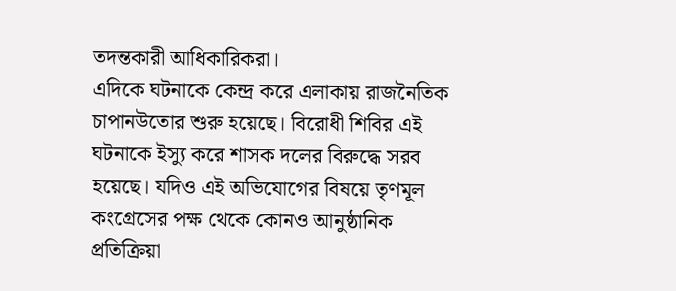তদন্তকারী আধিকারিকরা।
এদিকে ঘটনাকে কেন্দ্র করে এলাকায় রাজনৈতিক চাপানউতোর শুরু হয়েছে। বিরোধী শিবির এই ঘটনাকে ইস্যু করে শাসক দলের বিরুদ্ধে সরব হয়েছে। যদিও এই অভিযোগের বিষয়ে তৃণমূল কংগ্রেসের পক্ষ থেকে কোনও আনুষ্ঠানিক প্রতিক্রিয়া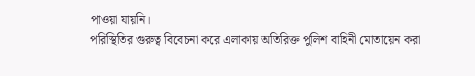পাওয়া যায়নি।
পরিস্থিতির গুরুত্ব বিবেচনা করে এলাকায় অতিরিক্ত পুলিশ বাহিনী মোতায়েন করা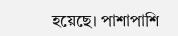হয়েছে। পাশাপাশি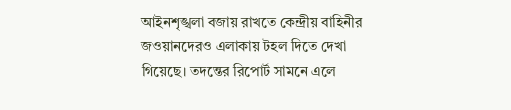আইনশৃঙ্খলা বজায় রাখতে কেন্দ্রীয় বাহিনীর জওয়ানদেরও এলাকায় টহল দিতে দেখা গিয়েছে। তদন্তের রিপোর্ট সামনে এলে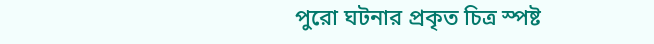পুরো ঘটনার প্রকৃত চিত্র স্পষ্ট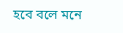হবে বলে মনে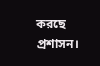করছে প্রশাসন।